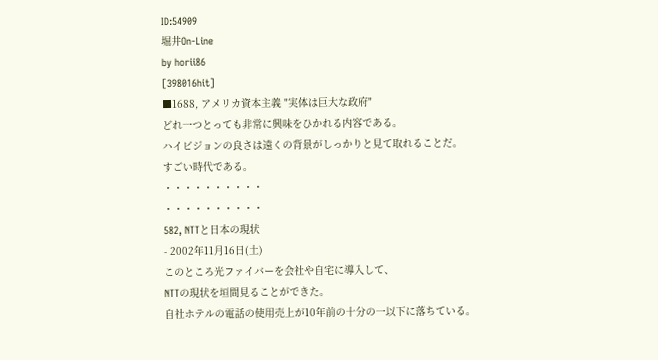ID:54909
堀井On-Line
by horii86
[398016hit]
■1688, アメリカ資本主義 "実体は巨大な政府"
どれ一つとっても非常に興味をひかれる内容である。
ハイビジョンの良さは遠くの背景がしっかりと見て取れることだ。
すごい時代である。
・・・・・・・・・・
・・・・・・・・・・
582, NTTと日本の現状
- 2002年11月16日(土)
このところ光ファイバーを会社や自宅に導入して、
NTTの現状を垣間見ることができた。
自社ホテルの電話の使用売上が10年前の十分の一以下に落ちている。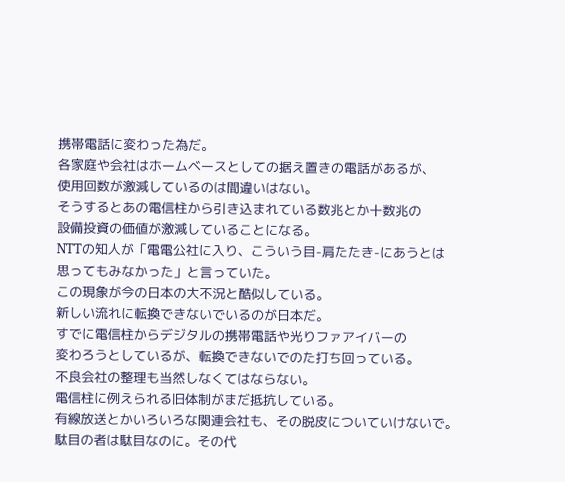携帯電話に変わった為だ。
各家庭や会社はホームベースとしての据え置きの電話があるが、
使用回数が激減しているのは間違いはない。
そうするとあの電信柱から引き込まれている数兆とか十数兆の
設備投資の価値が激減していることになる。
NTTの知人が「電電公社に入り、こういう目-肩たたき-にあうとは
思ってもみなかった」と言っていた。
この現象が今の日本の大不況と酷似している。
新しい流れに転換できないでいるのが日本だ。
すでに電信柱からデジタルの携帯電話や光りファアイバーの
変わろうとしているが、転換できないでのた打ち回っている。
不良会社の整理も当然しなくてはならない。
電信柱に例えられる旧体制がまだ抵抗している。
有線放送とかいろいろな関連会社も、その脱皮についていけないで。
駄目の者は駄目なのに。その代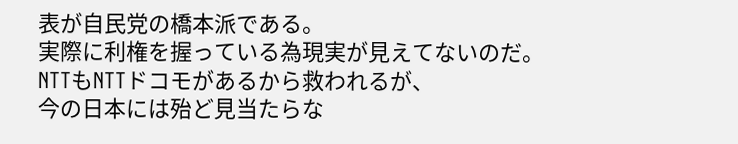表が自民党の橋本派である。
実際に利権を握っている為現実が見えてないのだ。
NTTもNTTドコモがあるから救われるが、
今の日本には殆ど見当たらな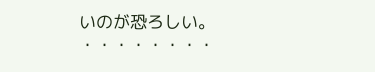いのが恐ろしい。
・・・・・・・・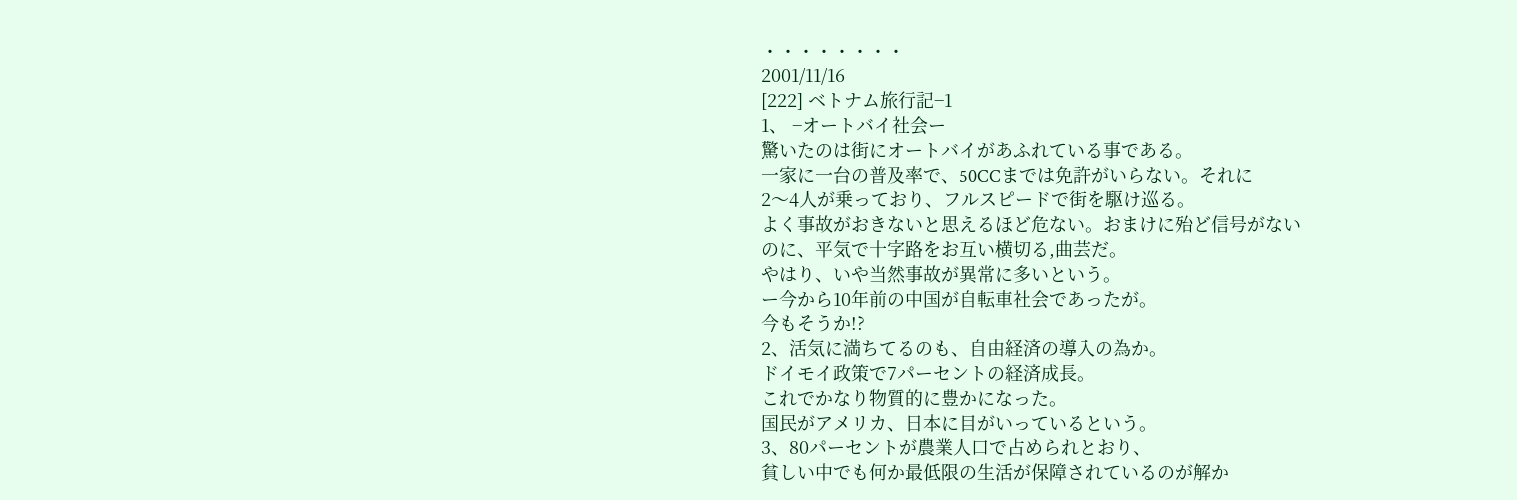・・・・・・・・
2001/11/16
[222] ベトナム旅行記−1
1、 −オートバイ社会ー
驚いたのは街にオートバイがあふれている事である。
一家に一台の普及率で、50CCまでは免許がいらない。それに
2〜4人が乗っており、フルスピードで街を駆け巡る。
よく事故がおきないと思えるほど危ない。おまけに殆ど信号がない
のに、平気で十字路をお互い横切る,曲芸だ。
やはり、いや当然事故が異常に多いという。
ー今から10年前の中国が自転車社会であったが。
今もそうか!?
2、活気に満ちてるのも、自由経済の導入の為か。
ドイモイ政策で7パーセントの経済成長。
これでかなり物質的に豊かになった。
国民がアメリカ、日本に目がいっているという。
3、80パーセントが農業人口で占められとおり、
貧しい中でも何か最低限の生活が保障されているのが解か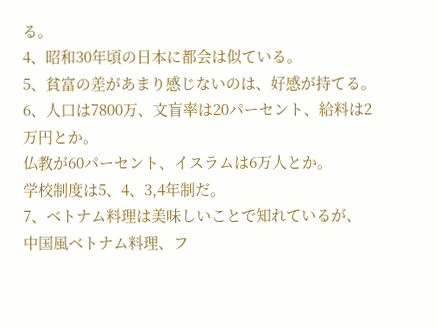る。
4、昭和30年頃の日本に都会は似ている。
5、貧富の差があまり感じないのは、好感が持てる。
6、人口は7800万、文盲率は20パーセント、給料は2万円とか。
仏教が60パーセント、イスラムは6万人とか。
学校制度は5、4、3,4年制だ。
7、ベトナム料理は美味しいことで知れているが、
中国風ベトナム料理、フ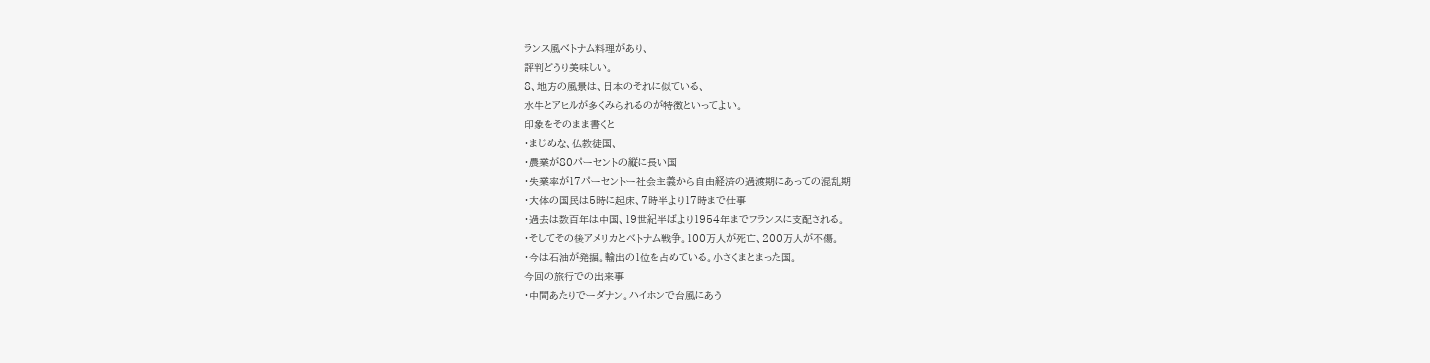ランス風べトナム料理があり、
評判どうり美味しい。
8、地方の風景は、日本のそれに似ている、
水牛とアヒルが多くみられるのが特徴といってよい。
印象をそのまま書くと
・まじめな、仏教徒国、
・農業が80パーセントの縦に長い国
・失業率が17パーセントー社会主義から自由経済の過渡期にあっての混乱期
・大体の国民は5時に起床、7時半より17時まで仕事
・過去は数百年は中国、19世紀半ばより1954年までフランスに支配される。
・そしてその後アメリカとベトナム戦争。100万人が死亡、200万人が不傷。
・今は石油が発掘。輸出の1位を占めている。小さくまとまった国。
今回の旅行での出来事
・中間あたりでーダナン。ハイホンで台風にあう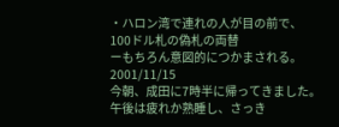・ハロン湾で連れの人が目の前で、100ドル札の偽札の両替
ーもちろん意図的につかまされる。
2001/11/15
今朝、成田に7時半に帰ってきました。
午後は疲れか熟睡し、さっき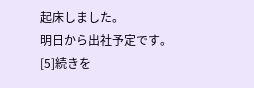起床しました。
明日から出社予定です。
[5]続きを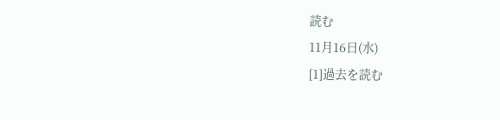読む
11月16日(水)
[1]過去を読む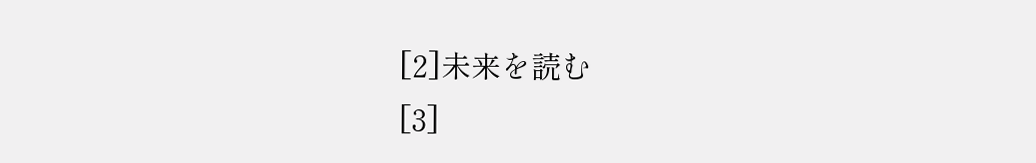[2]未来を読む
[3]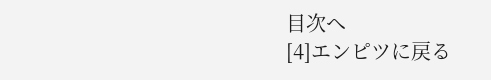目次へ
[4]エンピツに戻る